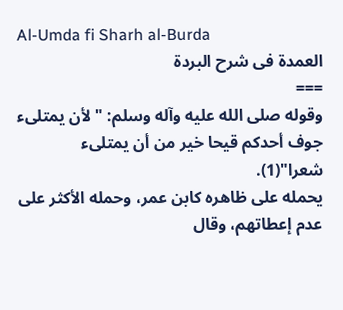Al-Umda fi Sharh al-Burda
العمدة فى شرح البردة
===
وقوله صلى الله عليه وآله وسلم: "لأن يمتلىء جوف أحدكم قيحا خير من أن يمتلىء شعرا"(1).
يحمله على ظاهره كابن عمر، وحمله الأكثر على عدم إعطاتهم، وقال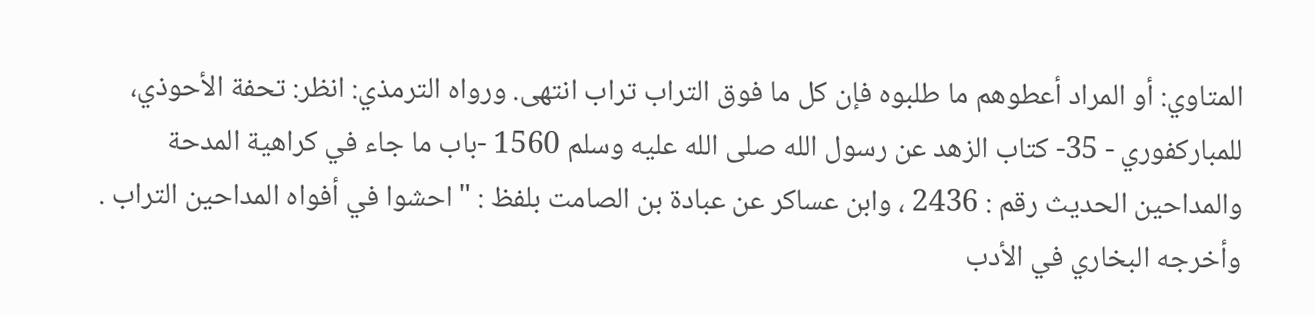المتاوي: أو المراد أعطوهم ما طلبوه فإن كل ما فوق التراب تراب انتهى. ورواه الترمذي: انظر: تحفة الأحوذي، للمباركفوري - 35- كتاب الزهد عن رسول الله صلى الله عليه وسلم 1560 -باب ما جاء في كراهية المدحة والمداحين الحديث رقم : 2436 ، وابن عساكر عن عبادة بن الصامت بلفظ : "احشوا في أفواه المداحين التراب . وأخرجه البخاري في الأدب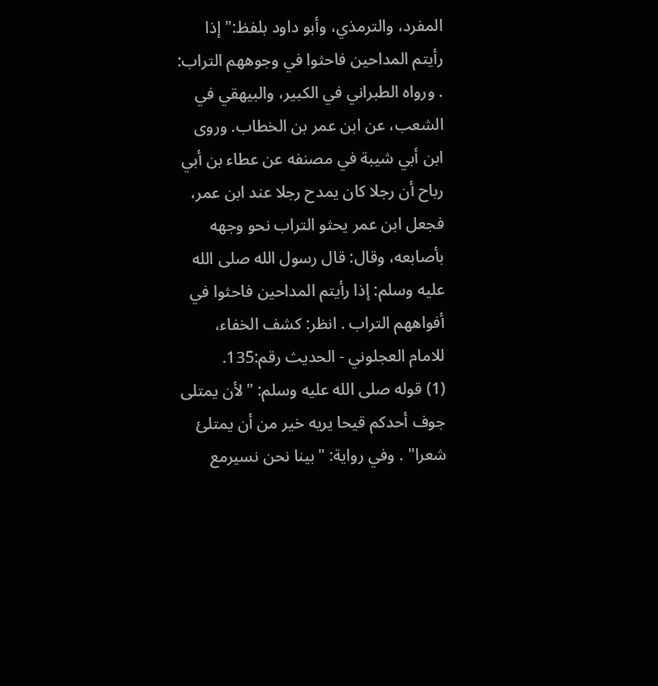المفرد، والترمذي، وأبو داود بلفظ:" إذا رأيتم المداحين فاحثوا في وجوههم التراب: . ورواه الطبراني في الكبير، والبيهقي في الشعب، عن ابن عمر بن الخطاب. وروى ابن أبي شيبة في مصنفه عن عطاء بن أبي رباح أن رجلا كان يمدح رجلا عند ابن عمر، فجعل ابن عمر يحثو التراب نحو وجهه بأصابعه، وقال: قال رسول الله صلى الله عليه وسلم: إذا رأيتم المداحين فاحثوا في أفواههم التراب . انظر: كشف الخفاء، للامام العجلوني - الحديث رقم:135.
(1) قوله صلى الله عليه وسلم: "لأن يمتلى جوف أحدكم قيحا يريه خير من أن يمتلئ شعرا" . وفي رواية: "بينا نحن نسيرمع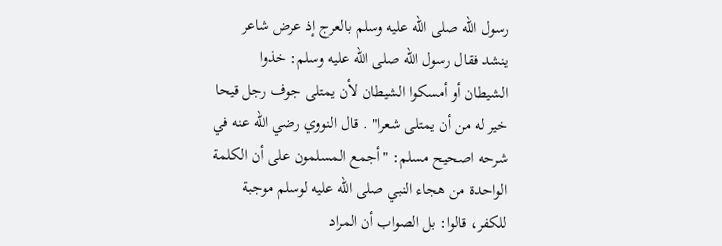رسول الله صلى الله عليه وسلم بالعرج إذ عرض شاعر ينشد فقال رسول الله صلى الله عليه وسلم: خذوا الشيطان أو أمسكوا الشيطان لأن يمتلى جوف رجل قيحا خير له من أن يمتلى شعرا" . قال النووي رضي الله عنه في شرحه اصحيح مسلم: "أجمع المسلمون على أن الكلمة الواحدة من هجاء النبي صلى الله عليه لوسلم موجبة للكفر، قالوا: بل الصواب أن المراد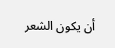أن يكون الشعر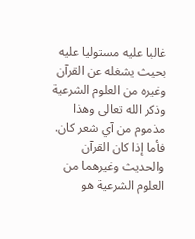غالبا عليه مستوليا عليه بحيث يشغله عن القرآن وغيره من العلوم الشرعية وذكر الله تعالى وهذا مذموم من آي شعر كان. فأما إذا كان القرآن والحديث وغيرهما من العلوم الشرعية هو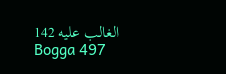الغالب عليه 142
Bogga 497